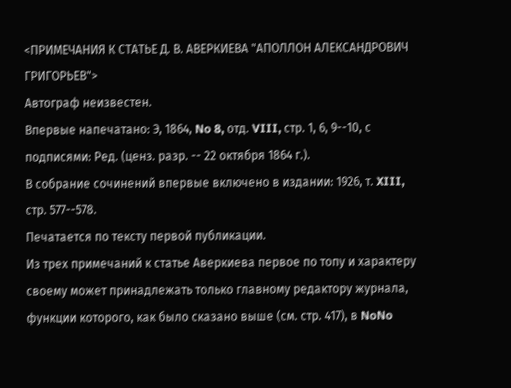<ПРИМЕЧАНИЯ К СТАТЬЕ Д. В. АВЕРКИЕВА "АПОЛЛОН АЛЕКСАНДРОВИЧ ГРИГОРЬЕВ">
Автограф неизвестен.
Впервые напечатано: Э, 1864, No 8, отд. VIII, стр. 1, 6, 9--10, с подписями: Ред. (ценз. разр. -- 22 октября 1864 г.).
В собрание сочинений впервые включено в издании: 1926, т. XIII, стр. 577--578.
Печатается по тексту первой публикации.
Из трех примечаний к статье Аверкиева первое по топу и характеру своему может принадлежать только главному редактору журнала, функции которого, как было сказано выше (см. стр. 417), в NoNo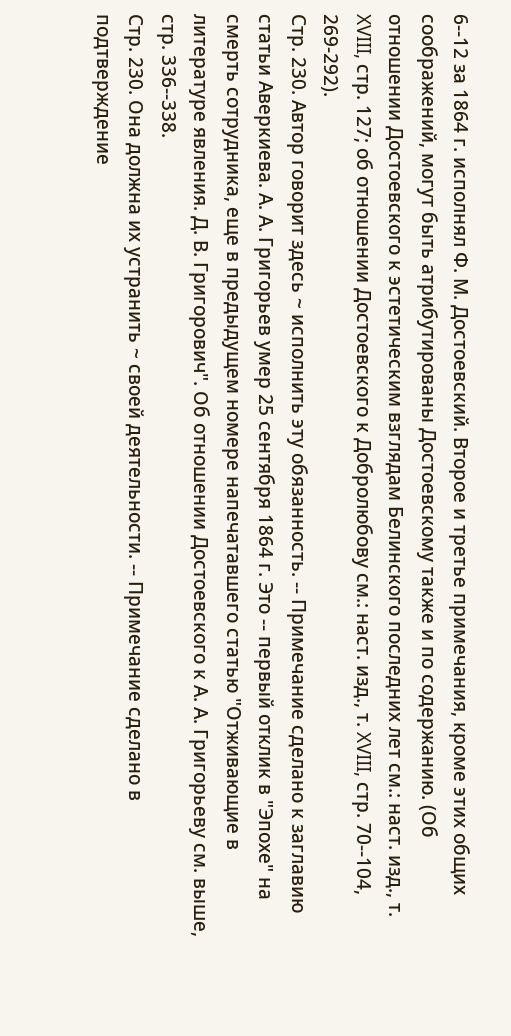6--12 за 1864 г. исполнял Ф. М. Достоевский. Второе и третье примечания, кроме этих общих соображений, могут быть атрибутированы Достоевскому также и по содержанию. (Об отношении Достоевского к эстетическим взглядам Белинского последних лет см.: наст. изд., т. XVIII, стр. 127; об отношении Достоевского к Добролюбову см.: наст. изд., т. XVIII, стр. 70--104, 269-292).
Стр. 230. Автор говорит здесь ~ исполнить эту обязанность. -- Примечание сделано к заглавию статьи Аверкиева. А. А. Григорьев умер 25 сентября 1864 г. Это -- первый отклик в "Эпохе" на смерть сотрудника, еще в предыдущем номере напечатавшего статью "Отживающие в литературе явления. Д. В. Григорович". Об отношении Достоевского к А. А. Григорьеву см. выше, стр. 336--338.
Стр. 230. Она должна их устранить ~ своей деятельности. -- Примечание сделано в подтверждение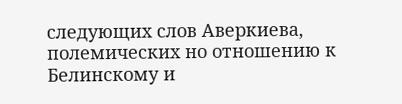следующих слов Аверкиева, полемических но отношению к Белинскому и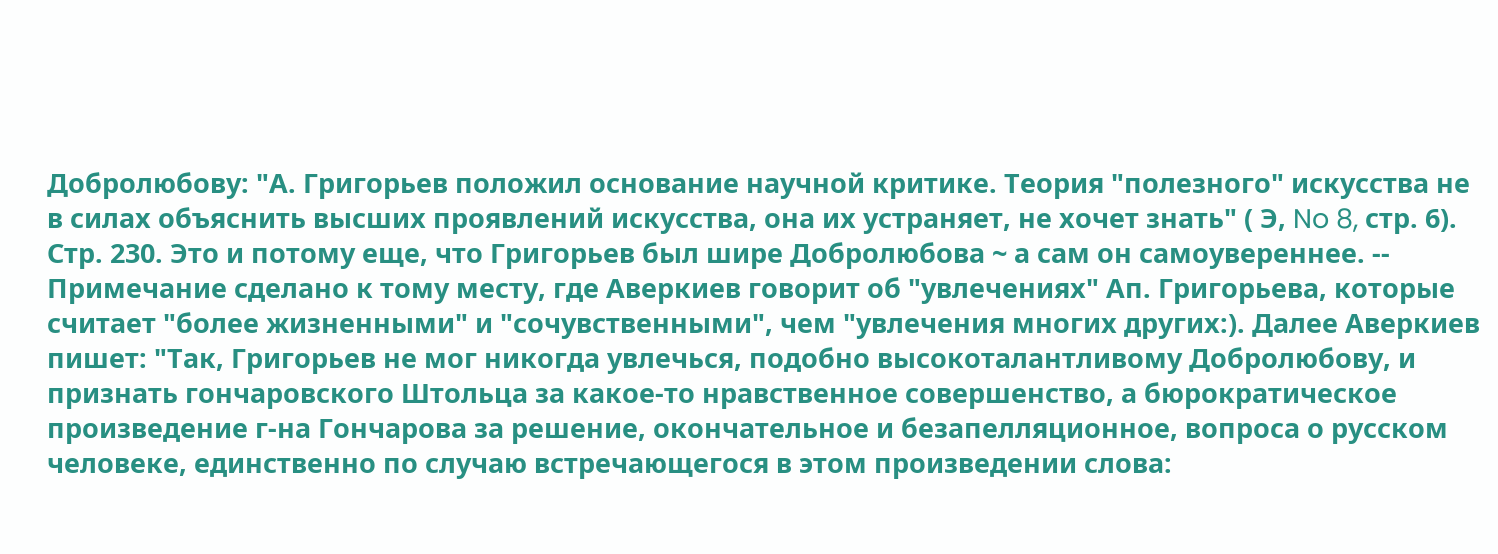Добролюбову: "А. Григорьев положил основание научной критике. Теория "полезного" искусства не в силах объяснить высших проявлений искусства, она их устраняет, не хочет знать" ( Э, No 8, стр. 6).
Стр. 230. Это и потому еще, что Григорьев был шире Добролюбова ~ а сам он самоувереннее. -- Примечание сделано к тому месту, где Аверкиев говорит об "увлечениях" Ап. Григорьева, которые считает "более жизненными" и "сочувственными", чем "увлечения многих других:). Далее Аверкиев пишет: "Так, Григорьев не мог никогда увлечься, подобно высокоталантливому Добролюбову, и признать гончаровского Штольца за какое-то нравственное совершенство, а бюрократическое произведение г-на Гончарова за решение, окончательное и безапелляционное, вопроса о русском человеке, единственно по случаю встречающегося в этом произведении слова: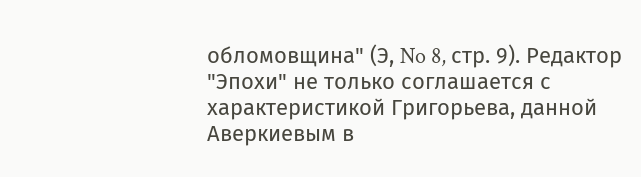обломовщина" (Э, No 8, стр. 9). Редактор "Эпохи" не только соглашается с характеристикой Григорьева, данной Аверкиевым в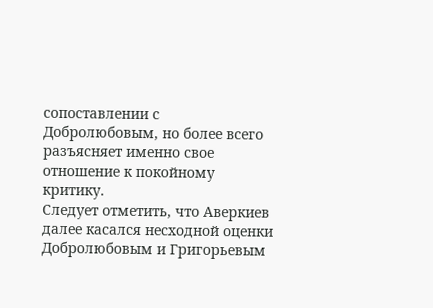сопоставлении с Добролюбовым, но более всего разъясняет именно свое отношение к покойному критику.
Следует отметить, что Аверкиев далее касался несходной оценки Добролюбовым и Григорьевым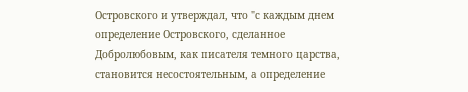Островского и утверждал, что "с каждым днем определение Островского, сделанное Добролюбовым, как писателя темного царства, становится несостоятельным, а определение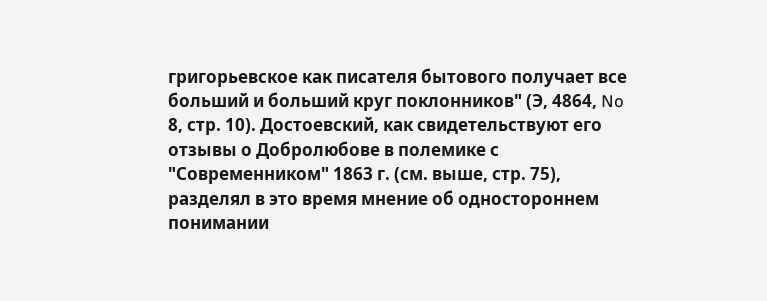григорьевское как писателя бытового получает все больший и больший круг поклонников" (Э, 4864, No 8, стр. 10). Достоевский, как свидетельствуют его отзывы о Добролюбове в полемике с "Современником" 1863 г. (см. выше, стр. 75), разделял в это время мнение об одностороннем понимании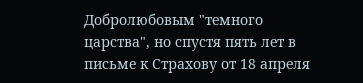Добролюбовым "темного царства", но спустя пять лет в письме к Страхову от 18 апреля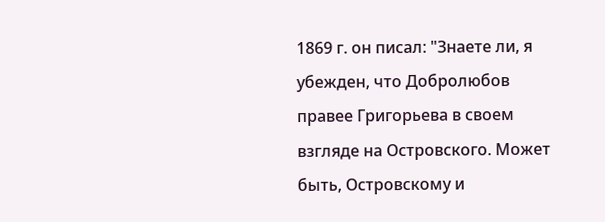1869 г. он писал: "Знаете ли, я убежден, что Добролюбов правее Григорьева в своем взгляде на Островского. Может быть, Островскому и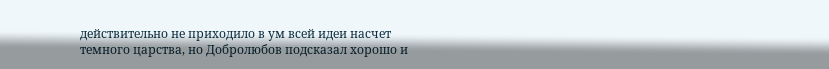действительно не приходило в ум всей идеи насчет темного царства, но Добролюбов подсказал хорошо и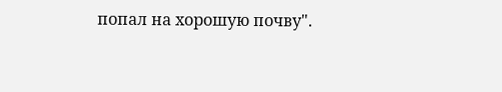попал на хорошую почву".